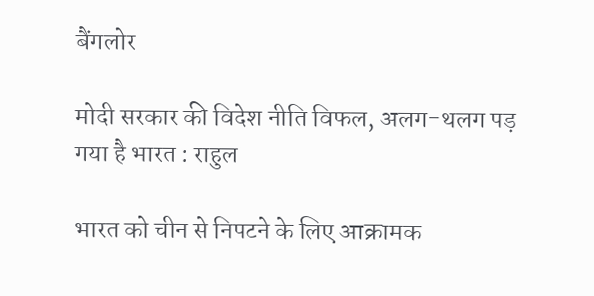बैंगलोर

मोदी सरकार की विदेश नीति विफल, अलग-थलग पड़ गया है भारत : राहुल

भारत को चीन से निपटने के लिए आक्रामक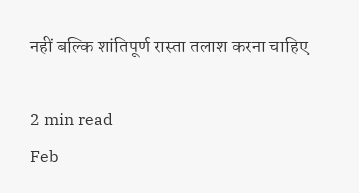नहीं बल्कि शांतिपूर्ण रास्ता तलाश करना चाहिए

2 min read
Feb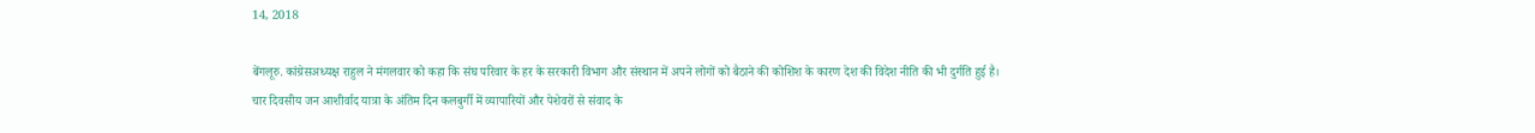14, 2018

बेंगलूरु. कांग्रेसअध्यक्ष राहुल ने मंगलवार को कहा कि संघ परिवार के हर के सरकारी विभाग और संस्थान में अपने लोगों को बैठाने की कोशिश के कारण देश की विदेश नीति की भी दुर्गति हुई है।
चार दिवसीय जन आशीर्वाद यात्रा के अंतिम दिन कलबुर्गी में व्यापारियों और पेशेवरों से संवाद के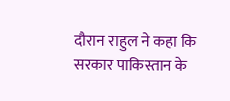दौरान राहुल ने कहा कि सरकार पाकिस्तान के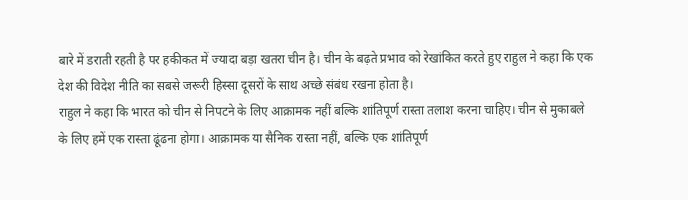बारे में डराती रहती है पर हकीकत में ज्यादा बड़ा खतरा चीन है। चीन के बढ़ते प्रभाव को रेखांकित करते हुए राहुल ने कहा कि एक देश की विदेश नीति का सबसे जरूरी हिस्सा दूसरों के साथ अच्छे संबंध रखना होता है।
राहुल ने कहा कि भारत को चीन से निपटने के लिए आक्रामक नहीं बल्कि शांतिपूर्ण रास्ता तलाश करना चाहिए। चीन से मुकाबले के लिए हमें एक रास्ता ढूंढना होगा। आक्रामक या सैनिक रास्ता नहीं, बल्कि एक शांतिपूर्ण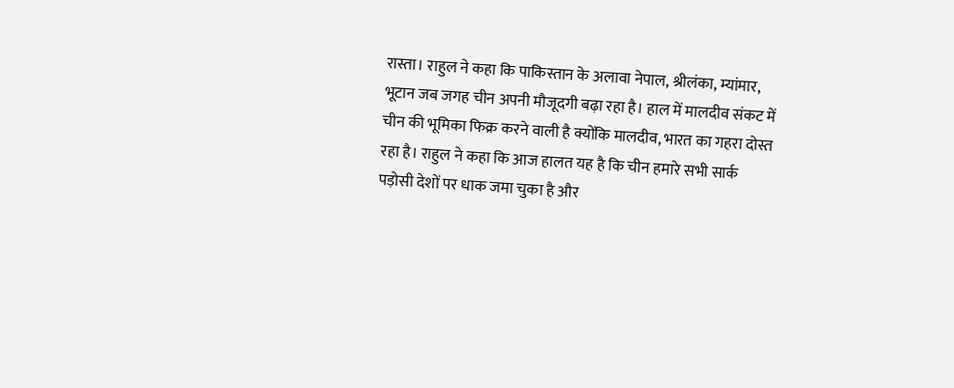रास्ता। राहुल ने कहा कि पाकिस्तान के अलावा नेपाल, श्रीलंका, म्यांमार, भूटान जब जगह चीन अपनी मौजूदगी बढ़ा रहा है। हाल में मालदीव संकट में चीन की भूमिका फिक्र करने वाली है क्योंकि मालदीव, भारत का गहरा दोस्त रहा है। राहुल ने कहा कि आज हालत यह है कि चीन हमारे सभी सार्क पड़ोसी देशों पर धाक जमा चुका है और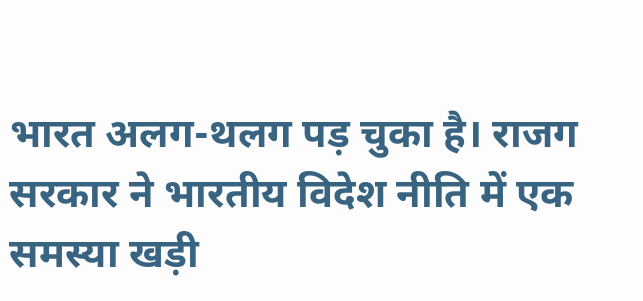भारत अलग-थलग पड़ चुका है। राजग सरकार ने भारतीय विदेश नीति में एक समस्या खड़ी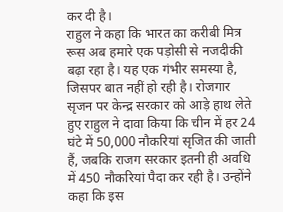कर दी है।
राहुल ने कहा कि भारत का करीबी मित्र रूस अब हमारे एक पड़ोसी से नजदीकी बढ़ा रहा है। यह एक गंभीर समस्या है, जिसपर बात नहीं हो रही है। रोजगार सृजन पर केन्द्र सरकार को आड़े हाथ लेते हुए राहुल ने दावा किया कि चीन में हर 24 घंटे में 50,000 नौकरियां सृजित की जाती हैं, जबकि राजग सरकार इतनी ही अवधि में 450 नौकरियां पैदा कर रही है। उन्होंने कहा कि इस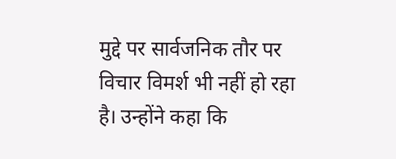मुद्दे पर सार्वजनिक तौर पर विचार विमर्श भी नहीं हो रहा है। उन्होंने कहा कि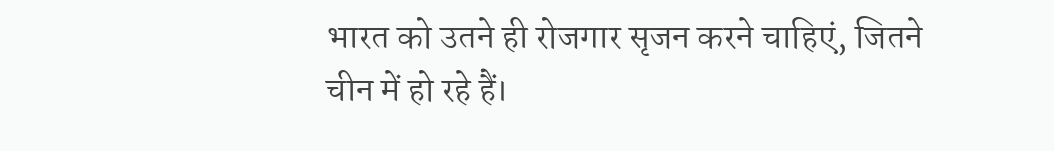भारत को उतने ही रोजगार सृजन करने चाहिएं, जितने चीन में हो रहे हैं।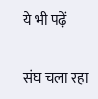ये भी पढ़ें

संघ चला रहा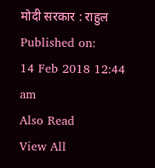मोदी सरकार : राहुल
Published on:
14 Feb 2018 12:44 am
Also Read
View All